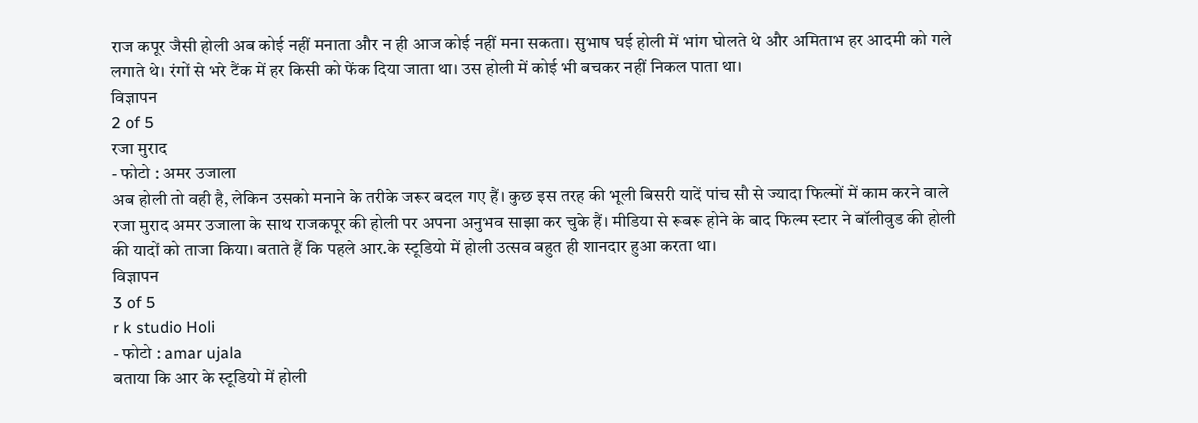राज कपूर जैसी होली अब कोई नहीं मनाता और न ही आज कोई नहीं मना सकता। सुभाष घई होली में भांग घोलते थे और अमिताभ हर आदमी को गले लगाते थे। रंगों से भरे टैंक में हर किसी को फेंक दिया जाता था। उस होली में कोई भी बचकर नहीं निकल पाता था।
विज्ञापन
2 of 5
रजा मुराद
- फोटो : अमर उजाला
अब होली तो वही है, लेकिन उसको मनाने के तरीके जरूर बदल गए हैं। कुछ इस तरह की भूली बिसरी यादें पांच सौ से ज्यादा फिल्मों में काम करने वाले रजा मुराद अमर उजाला के साथ राजकपूर की होली पर अपना अनुभव साझा कर चुके हैं। मीडिया से रूबरू होने के बाद फिल्म स्टार ने बॉलीवुड की होली की यादों को ताजा किया। बताते हैं कि पहले आर.के स्टूडियो में होली उत्सव बहुत ही शानदार हुआ करता था।
विज्ञापन
3 of 5
r k studio Holi
- फोटो : amar ujala
बताया कि आर के स्टूडियो में होली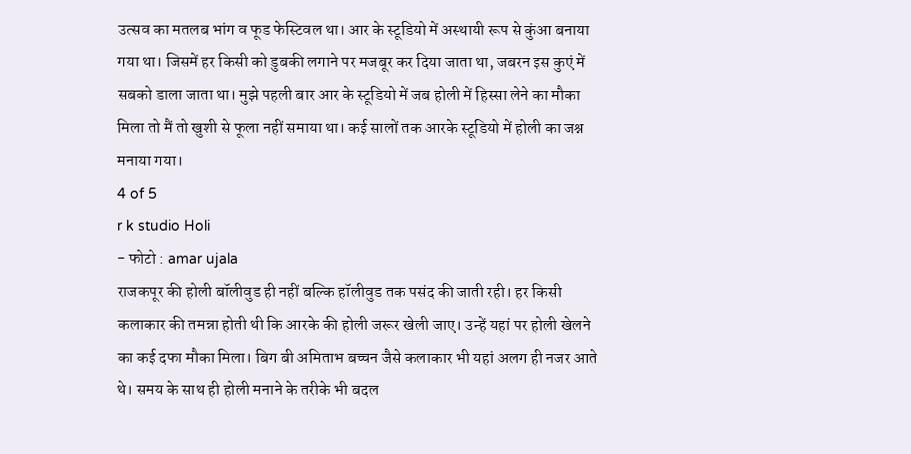उत्सव का मतलब भांग व फूड फेस्टिवल था। आर के स्टूडियो में अस्थायी रूप से कुंआ बनाया गया था। जिसमें हर किसी को डुबकी लगाने पर मजबूर कर दिया जाता था, जबरन इस कुएं में सबको डाला जाता था। मुझे पहली बार आर के स्टूडियो में जब होली में हिस्सा लेने का मौका मिला तो मैं तो खुशी से फूला नहीं समाया था। कई सालों तक आरके स्टूडियो में होली का जश्न मनाया गया।
4 of 5
r k studio Holi
- फोटो : amar ujala
राजकपूर की होली बॉलीवुड ही नहीं बल्कि हॉलीवुड तक पसंद की जाती रही। हर किसी कलाकार की तमन्ना होती थी कि आरके की होली जरूर खेली जाए। उन्हें यहां पर होली खेलने का कई दफा मौका मिला। बिग बी अमिताभ बच्चन जैसे कलाकार भी यहां अलग ही नजर आते थे। समय के साथ ही होली मनाने के तरीके भी बदल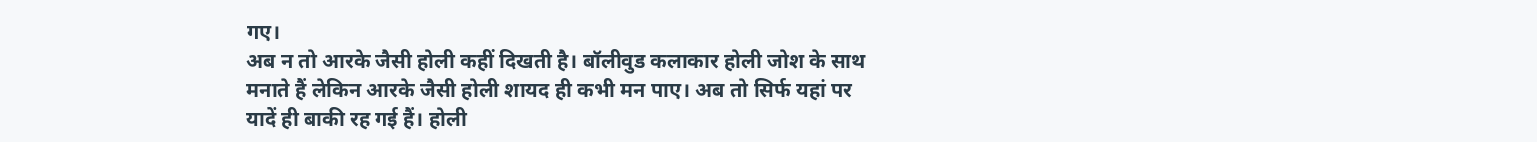गए।
अब न तो आरके जैसी होली कहीं दिखती है। बॉलीवुड कलाकार होली जोश के साथ मनाते हैं लेकिन आरके जैसी होली शायद ही कभी मन पाए। अब तो सिर्फ यहां पर यादें ही बाकी रह गई हैं। होली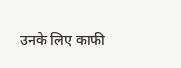उनके लिए काफी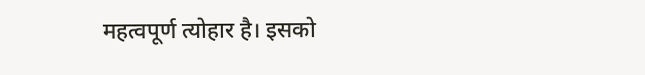महत्वपूर्ण त्योहार है। इसको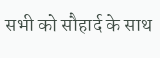सभी को सौहार्द के साथ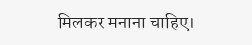मिलकर मनाना चाहिए।